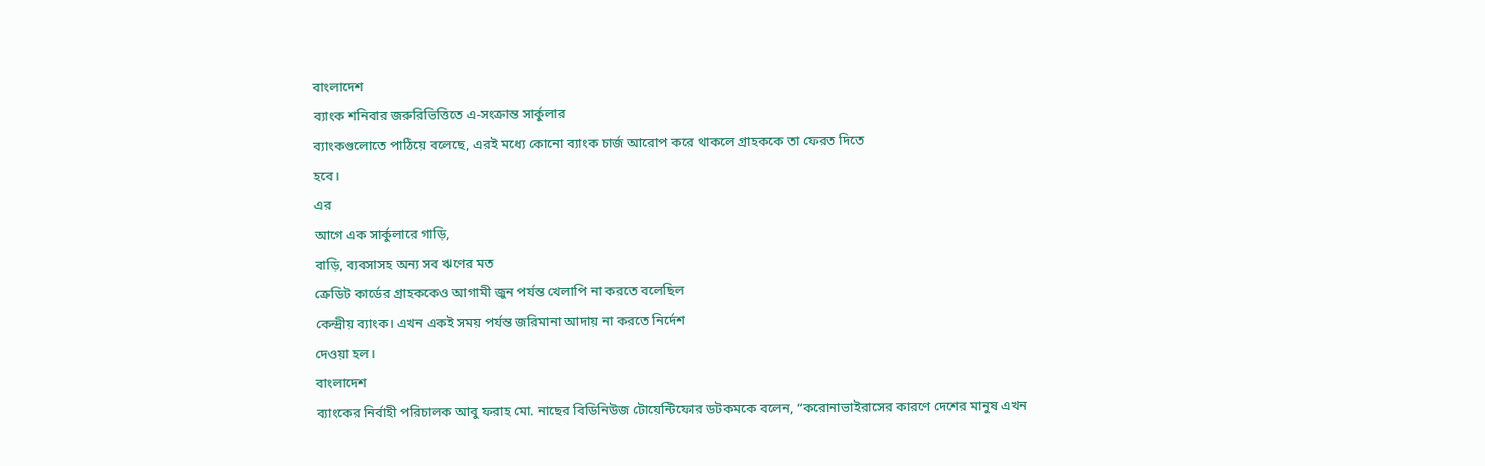বাংলাদেশ
ব্যাংক শনিবার জরুরিভিত্তিতে এ-সংক্রান্ত সার্কুলার
ব্যাংকগুলোতে পাঠিয়ে বলেছে, এরই মধ্যে কোনো ব্যাংক চার্জ আরোপ করে থাকলে গ্রাহককে তা ফেরত দিতে
হবে।
এর
আগে এক সার্কুলারে গাড়ি,
বাড়ি, ব্যবসাসহ অন্য সব ঋণের মত
ক্রেডিট কার্ডের গ্রাহককেও আগামী জুন পর্যন্ত খেলাপি না করতে বলেছিল
কেন্দ্রীয় ব্যাংক। এখন একই সময় পর্যন্ত জরিমানা আদায় না করতে নির্দেশ
দেওয়া হল।
বাংলাদেশ
ব্যাংকের নির্বাহী পরিচালক আবু ফরাহ মো. নাছের বিডিনিউজ টোয়েন্টিফোর ডটকমকে বলেন, “করোনাভাইরাসের কারণে দেশের মানুষ এখন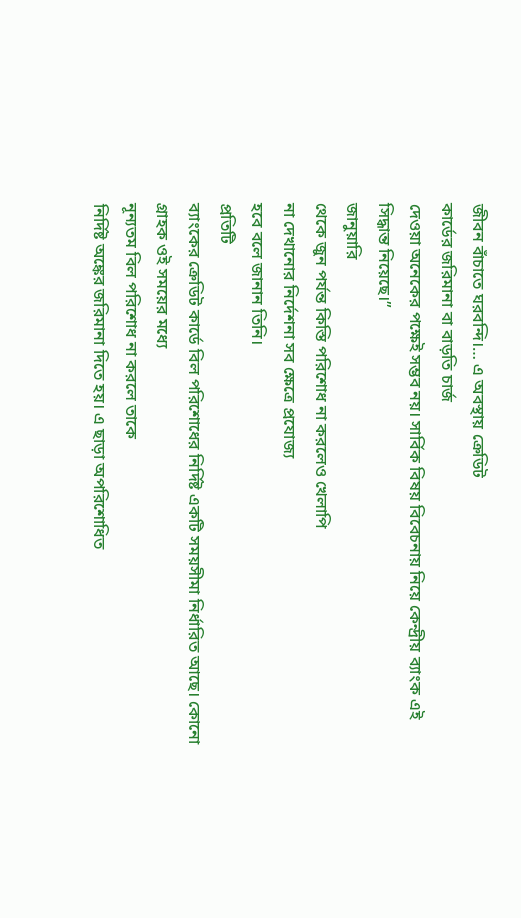জীবন বাঁচাতে ঘরবন্দি।… এ অবস্থায় ক্রেডিট
কার্ডের জরিমানা বা বাড়তি চার্জ
দেওয়া অনেকের পক্ষেই সম্ভব নয়। সার্বিক বিষয় বিবেচনায় নিয়ে কেন্দ্রীয় ব্যাংক এই সিদ্ধান্ত নিয়েছে।”
জানুয়ারি
থেকে জুন পর্যন্ত কিস্তি পরিশোধ না করলেও খেলাপি
না দেখানোর নির্দেশনা সব ক্ষেত্রে প্রযোজ্য
হবে বলে জানান তিনি।
প্রতিটি
ব্যাংকের ক্রেডিট কার্ডে বিল পরিশোধের নির্দিষ্ট একটি সময়সীমা নির্ধারিত আছে। কোনো গ্রাহক ওই সময়ের মধ্যে
নূন্যতম বিল পরিশোধ না করলে তাকে
নির্দিষ্ট অঙ্কের জরিমানা দিতে হয়। এ ছাড়া অপরিশোধিত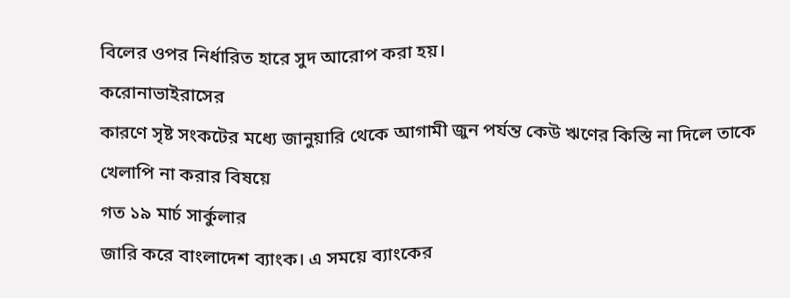বিলের ওপর নির্ধারিত হারে সুদ আরোপ করা হয়।
করোনাভাইরাসের
কারণে সৃষ্ট সংকটের মধ্যে জানুয়ারি থেকে আগামী জুন পর্যন্ত কেউ ঋণের কিস্তি না দিলে তাকে
খেলাপি না করার বিষয়ে
গত ১৯ মার্চ সার্কুলার
জারি করে বাংলাদেশ ব্যাংক। এ সময়ে ব্যাংকের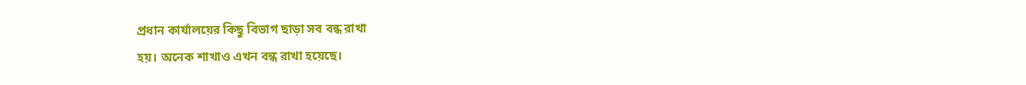প্রধান কার্যালয়ের কিছু বিভাগ ছাড়া সব বন্ধ রাখা
হয়। অনেক শাখাও এখন বন্ধ রাখা হয়েছে।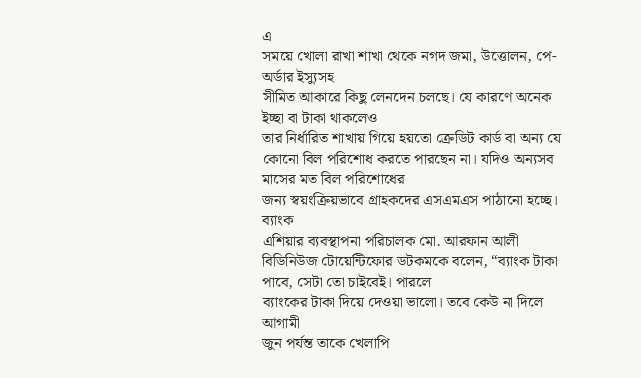এ
সময়ে খোলা রাখা শাখা থেকে নগদ জমা, উত্তোলন, পে-অর্ডার ইস্যুসহ
সীমিত আকারে কিছু লেনদেন চলছে। যে কারণে অনেক
ইচ্ছা বা টাকা থাকলেও
তার নির্ধারিত শাখায় গিয়ে হয়তো ক্রেডিট কার্ড বা অন্য যে
কোনো বিল পরিশোধ করতে পারছেন না। যদিও অন্যসব মাসের মত বিল পরিশোধের
জন্য স্বয়ংক্রিয়ভাবে গ্রাহকদের এসএমএস পাঠানো হচ্ছে।
ব্যাংক
এশিয়ার ব্যবস্থাপনা পরিচালক মো. আরফান আলী বিডিনিউজ টোয়েন্টিফোর ডটকমকে বলেন, “ব্যাংক টাকা পাবে, সেটা তো চাইবেই। পারলে
ব্যাংকের টাকা দিয়ে দেওয়া ভালো। তবে কেউ না দিলে আগামী
জুন পর্যন্ত তাকে খেলাপি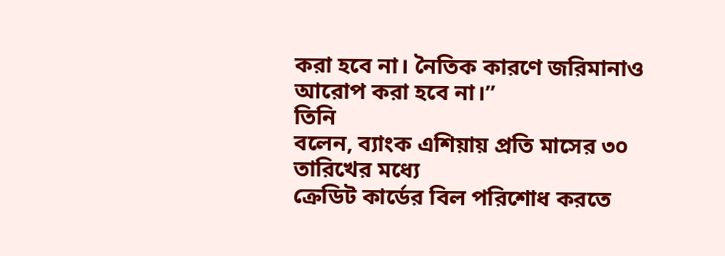করা হবে না। নৈতিক কারণে জরিমানাও আরোপ করা হবে না।”
তিনি
বলেন, ব্যাংক এশিয়ায় প্রতি মাসের ৩০ তারিখের মধ্যে
ক্রেডিট কার্ডের বিল পরিশোধ করতে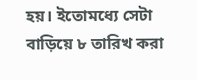হয়। ইতোমধ্যে সেটা বাড়িয়ে ৮ তারিখ করা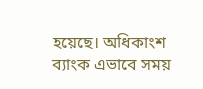হয়েছে। অধিকাংশ ব্যাংক এভাবে সময়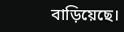বাড়িয়েছে।